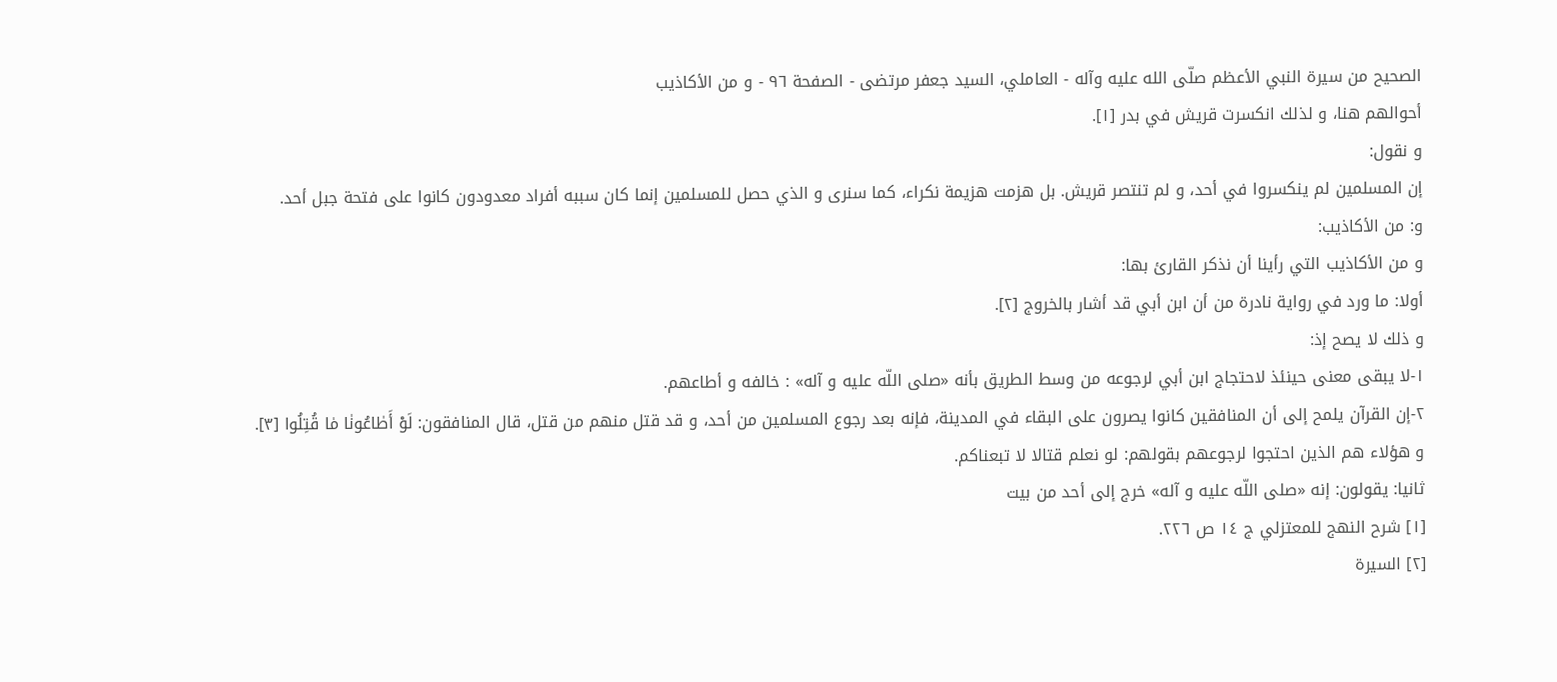الصحيح من سيرة النبي الأعظم صلّى الله عليه وآله - العاملي، السيد جعفر مرتضى - الصفحة ٩٦ - و من الأكاذيب
أحوالهم هنا، و لذلك انكسرت قريش في بدر [١].
و نقول:
إن المسلمين لم ينكسروا في أحد، و لم تنتصر قريش. بل هزمت هزيمة نكراء، كما سنرى و الذي حصل للمسلمين إنما كان سببه أفراد معدودون كانوا على فتحة جبل أحد.
و: من الأكاذيب:
و من الأكاذيب التي رأينا أن نذكر القارئ بها:
أولا: ما ورد في رواية نادرة من أن ابن أبي قد أشار بالخروج [٢].
و ذلك لا يصح إذ:
١-لا يبقى معنى حينئذ لاحتجاج ابن أبي لرجوعه من وسط الطريق بأنه «صلى اللّه عليه و آله» : خالفه و أطاعهم.
٢-إن القرآن يلمح إلى أن المنافقين كانوا يصرون على البقاء في المدينة، فإنه بعد رجوع المسلمين من أحد، و قد قتل منهم من قتل، قال المنافقون: لَوْ أَطٰاعُونٰا مٰا قُتِلُوا [٣].
و هؤلاء هم الذين احتجوا لرجوعهم بقولهم: لو نعلم قتالا لا تبعناكم.
ثانيا: يقولون: إنه «صلى اللّه عليه و آله» خرج إلى أحد من بيت
[١] شرح النهج للمعتزلي ج ١٤ ص ٢٢٦.
[٢] السيرة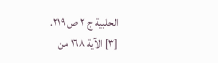الحلبية ج ٢ ص ٢١٩.
[٣] الآية ١٦٨ من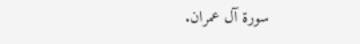سورة آل عمران.